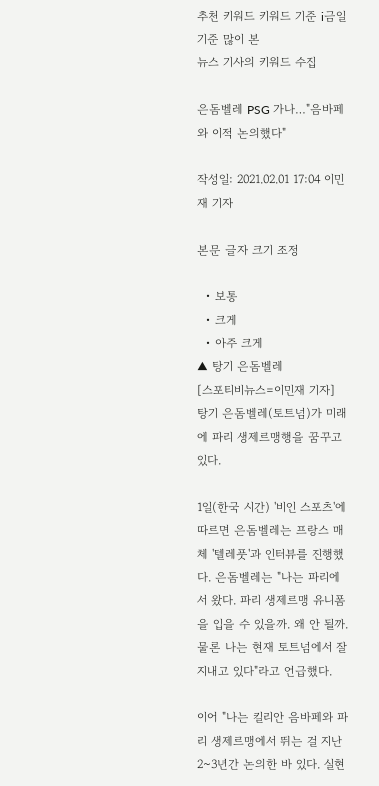추천 키워드 키워드 기준 i금일 기준 많이 본
뉴스 기사의 키워드 수집

은돔벨레 PSG 가나…"음바페와 이적 논의했다"

작성일: 2021.02.01 17:04 이민재 기자

본문 글자 크기 조정

  • 보통
  • 크게
  • 아주 크게
▲ 탕기 은돔벨레
[스포티비뉴스=이민재 기자] 탕기 은돔벨레(토트넘)가 미래에 파리 생제르맹행을 꿈꾸고 있다.

1일(한국 시간) '비인 스포츠'에 따르면 은돔벨레는 프랑스 매체 '텔레풋'과 인터뷰를 진행했다. 은돔벨레는 "나는 파리에서 왔다. 파리 생제르맹 유니폼을 입을 수 있을까. 왜 안 될까. 물론 나는 현재 토트넘에서 잘 지내고 있다"라고 언급했다.

이어 "나는 킬리안 음바페와 파리 생제르맹에서 뛰는 걸 지난 2~3년간 논의한 바 있다. 실현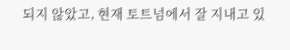되지 않았고, 현재 토트넘에서 잘 지내고 있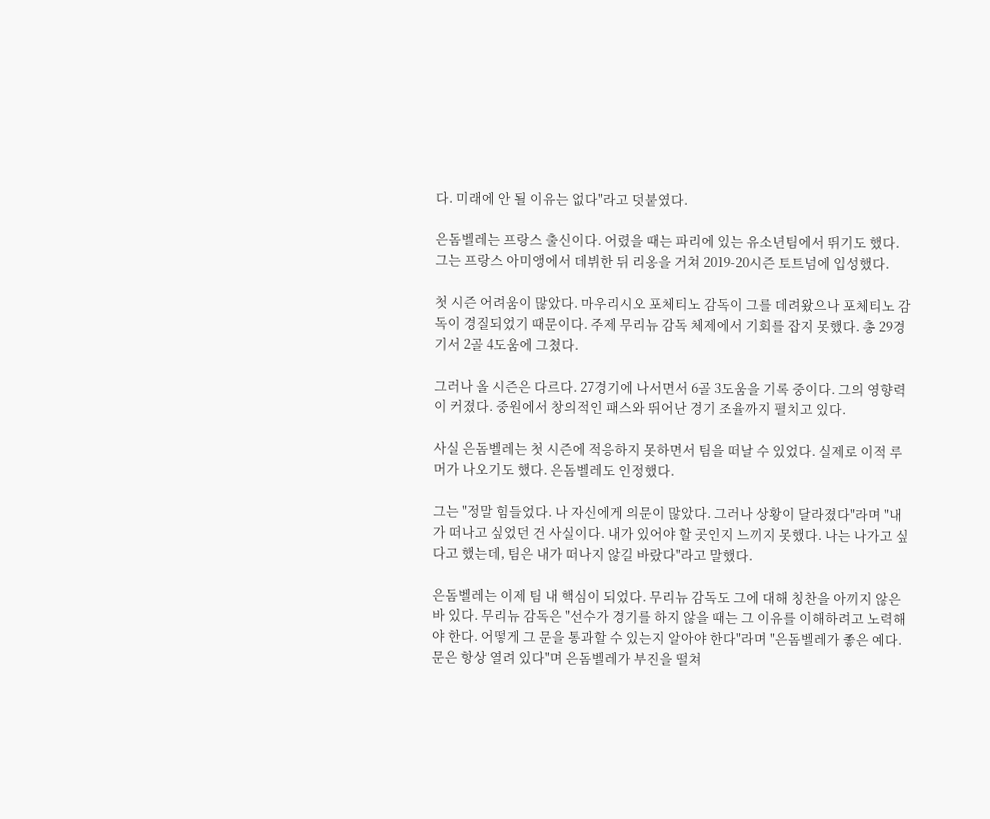다. 미래에 안 될 이유는 없다"라고 덧붙였다.

은돔벨레는 프랑스 출신이다. 어렸을 때는 파리에 있는 유소년팀에서 뛰기도 했다. 그는 프랑스 아미앵에서 데뷔한 뒤 리옹을 거쳐 2019-20시즌 토트넘에 입성했다.

첫 시즌 어려움이 많았다. 마우리시오 포체티노 감독이 그를 데려왔으나 포체티노 감독이 경질되었기 때문이다. 주제 무리뉴 감독 체제에서 기회를 잡지 못했다. 총 29경기서 2골 4도움에 그쳤다.

그러나 올 시즌은 다르다. 27경기에 나서면서 6골 3도움을 기록 중이다. 그의 영향력이 커졌다. 중원에서 창의적인 패스와 뛰어난 경기 조율까지 펼치고 있다.

사실 은돔벨레는 첫 시즌에 적응하지 못하면서 팀을 떠날 수 있었다. 실제로 이적 루머가 나오기도 했다. 은돔벨레도 인정했다.

그는 "정말 힘들었다. 나 자신에게 의문이 많았다. 그러나 상황이 달라졌다"라며 "내가 떠나고 싶었던 건 사실이다. 내가 있어야 할 곳인지 느끼지 못했다. 나는 나가고 싶다고 했는데, 팀은 내가 떠나지 않길 바랐다"라고 말했다.

은돔벨레는 이제 팀 내 핵심이 되었다. 무리뉴 감독도 그에 대해 칭찬을 아끼지 않은 바 있다. 무리뉴 감독은 "선수가 경기를 하지 않을 때는 그 이유를 이해하려고 노력해야 한다. 어떻게 그 문을 통과할 수 있는지 알아야 한다"라며 "은돔벨레가 좋은 예다. 문은 항상 열려 있다"며 은돔벨레가 부진을 떨쳐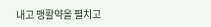내고 맹활약을 펼치고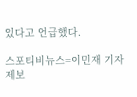있다고 언급했다.

스포티비뉴스=이민재 기자
제보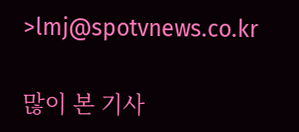>lmj@spotvnews.co.kr

많이 본 기사